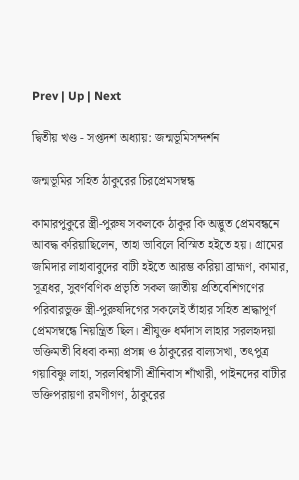Prev | Up | Next

দ্বিতীয় খণ্ড - সপ্তদশ অধ্যায়: জন্মভূমিসন্দর্শন

জন্মভূমির সহিত ঠাকুরের চিরপ্রেমসম্বন্ধ

কামারপুকুরে স্ত্রী-পুরুষ সকলকে ঠাকুর কি অদ্ভুত প্রেমবন্ধনে আবদ্ধ করিয়াছিলেন, তাহা ভাবিলে বিস্মিত হইতে হয়। গ্রামের জমিদার লাহাবাবুদের বাটী হইতে আরম্ভ করিয়া ব্রাহ্মণ, কামার, সূত্রধর, সুবর্ণবণিক প্রভৃতি সকল জাতীয় প্রতিবেশিগণের পরিবারভুক্ত স্ত্রী-পুরুষদিগের সকলেই তাঁহার সহিত শ্রদ্ধাপূর্ণ প্রেমসম্বন্ধে নিয়ন্ত্রিত ছিল। শ্রীযুক্ত ধর্মদাস লাহার সরলহৃদয়া ভক্তিমতী বিধবা কন্যা প্রসন্ন ও ঠাকুরের বাল্যসখা, তৎপুত্র গয়াবিষ্ণু লাহা, সরলবিশ্বাসী শ্রীনিবাস শাঁখারী, পাইনদের বাটীর ভক্তিপরায়ণা রমণীগণ, ঠাকুরের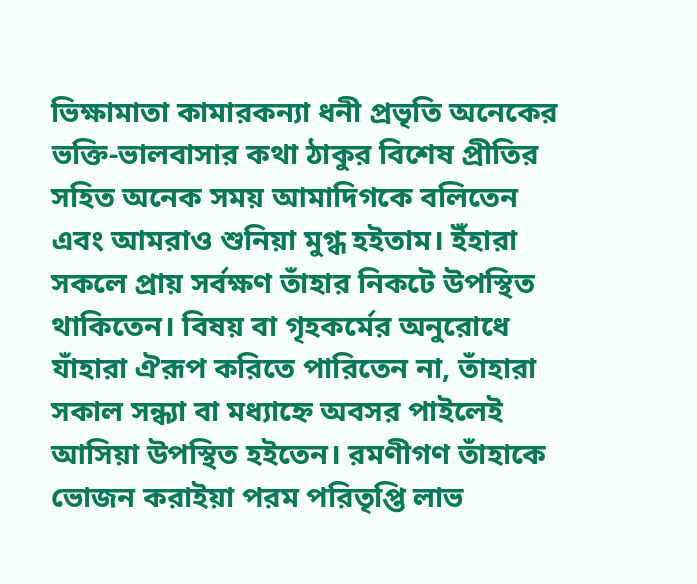ভিক্ষামাতা কামারকন্যা ধনী প্রভৃতি অনেকের ভক্তি-ভালবাসার কথা ঠাকুর বিশেষ প্রীতির সহিত অনেক সময় আমাদিগকে বলিতেন এবং আমরাও শুনিয়া মুগ্ধ হইতাম। ইঁহারা সকলে প্রায় সর্বক্ষণ তাঁহার নিকটে উপস্থিত থাকিতেন। বিষয় বা গৃহকর্মের অনুরোধে যাঁহারা ঐরূপ করিতে পারিতেন না, তাঁহারা সকাল সন্ধ্যা বা মধ্যাহ্নে অবসর পাইলেই আসিয়া উপস্থিত হইতেন। রমণীগণ তাঁহাকে ভোজন করাইয়া পরম পরিতৃপ্তি লাভ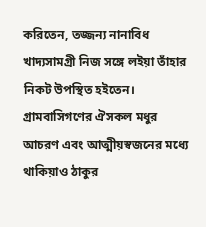করিতেন, তজ্জন্য নানাবিধ খাদ্যসামগ্রী নিজ সঙ্গে লইয়া তাঁহার নিকট উপস্থিত হইতেন। গ্রামবাসিগণের ঐসকল মধুর আচরণ এবং আত্মীয়স্বজনের মধ্যে থাকিয়াও ঠাকুর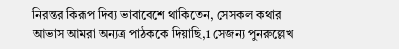নিরন্তর কিরূপ দিব্য ভাবাবেশে থাকিতেন, সেসকল কথার আভাস আমরা অন্যত্র পাঠককে দিয়াছি,1 সেজন্য পুনরুল্লেখ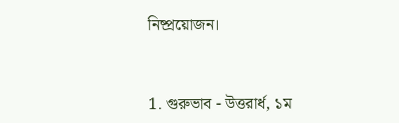নিষ্প্রয়োজন।


1. গুরুভাব - উত্তরার্ধ, ১ম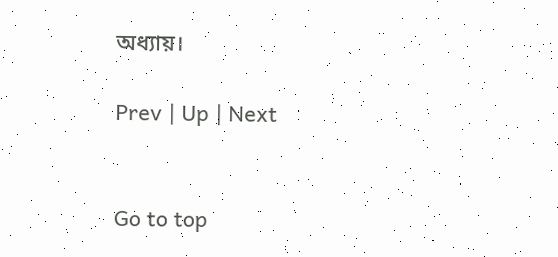অধ্যায়।

Prev | Up | Next


Go to top